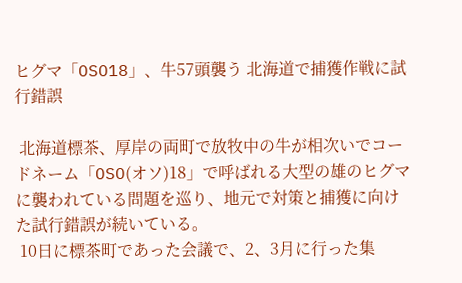ヒグマ「OSO18」、牛57頭襲う 北海道で捕獲作戦に試行錯誤

 北海道標茶、厚岸の両町で放牧中の牛が相次いでコードネーム「OSO(オソ)18」で呼ばれる大型の雄のヒグマに襲われている問題を巡り、地元で対策と捕獲に向けた試行錯誤が続いている。
 10日に標茶町であった会議で、2、3月に行った集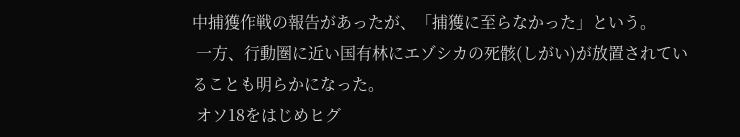中捕獲作戦の報告があったが、「捕獲に至らなかった」という。
 一方、行動圏に近い国有林にエゾシカの死骸(しがい)が放置されていることも明らかになった。
 オソ18をはじめヒグ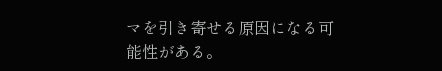マを引き寄せる原因になる可能性がある。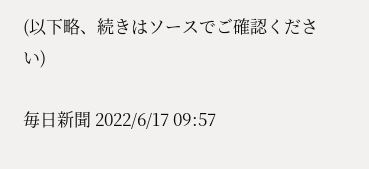(以下略、続きはソースでご確認ください)

毎日新聞 2022/6/17 09:57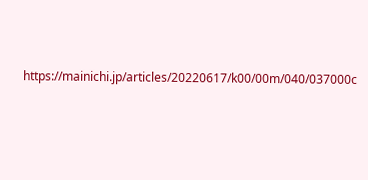https://mainichi.jp/articles/20220617/k00/00m/040/037000c